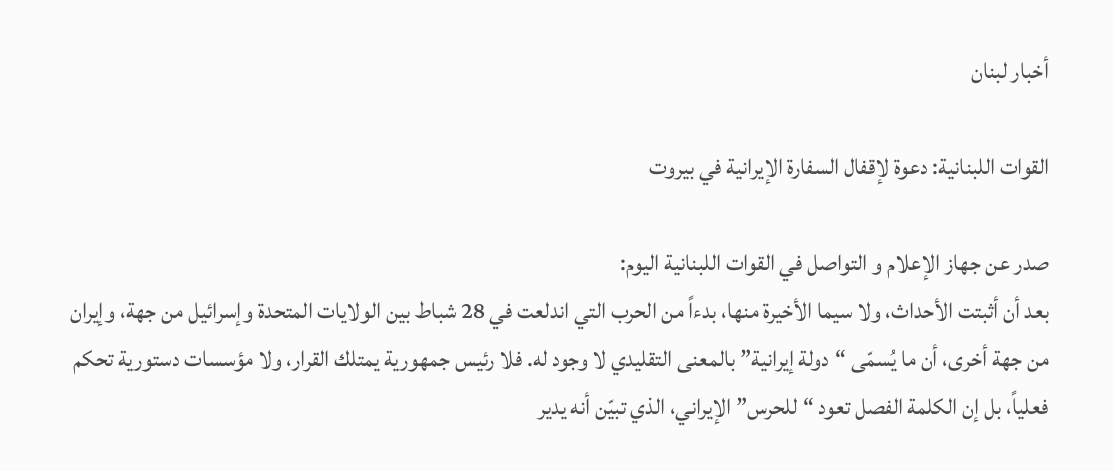أخبار لبنان

القوات اللبنانية: دعوة لإقفال السفارة الإيرانية في بيروت

صدر عن جهاز الإعلام و التواصل في القوات اللبنانية اليوم:
بعد أن أثبتت الأحداث، ولا سيما الأخيرة منها، بدءاً من الحرب التي اندلعت في 28 شباط بين الولايات المتحدة وإسرائيل من جهة، وإيران من جهة أخرى، أن ما يُسمّى “دولة إيرانية” بالمعنى التقليدي لا وجود له. فلا رئيس جمهورية يمتلك القرار، ولا مؤسسات دستورية تحكم فعلياً، بل إن الكلمة الفصل تعود “للحرس” الإيراني، الذي تبيّن أنه يدير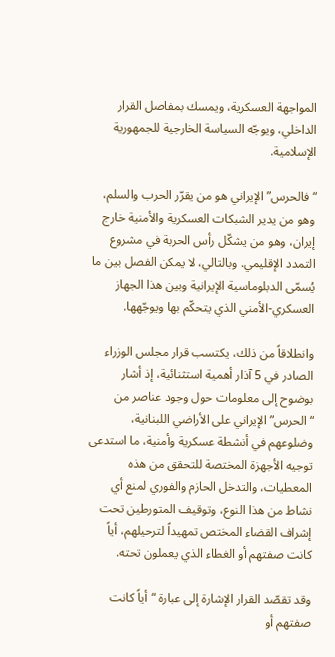المواجهة العسكرية، ويمسك بمفاصل القرار الداخلي، ويوجّه السياسة الخارجية للجمهورية الإسلامية.

“فالحرس” الإيراني هو من يقرّر الحرب والسلم، وهو من يدير الشبكات العسكرية والأمنية خارج إيران، وهو من يشكّل رأس الحربة في مشروع التمدد الإقليمي. وبالتالي، لا يمكن الفصل بين ما يُسمّى الدبلوماسية الإيرانية وبين هذا الجهاز العسكري-الأمني الذي يتحكّم بها ويوجّهها.

وانطلاقاً من ذلك، يكتسب قرار مجلس الوزراء الصادر في 5 آذار أهمية استثنائية، إذ أشار بوضوح إلى معلومات حول وجود عناصر من “الحرس” الإيراني على الأراضي اللبنانية، وضلوعهم في أنشطة عسكرية وأمنية، ما استدعى توجيه الأجهزة المختصة للتحقق من هذه المعطيات، والتدخل الحازم والفوري لمنع أي نشاط من هذا النوع، وتوقيف المتورطين تحت إشراف القضاء المختص تمهيداً لترحيلهم، أياً كانت صفتهم أو الغطاء الذي يعملون تحته.

وقد تقصّد القرار الإشارة إلى عبارة “أياً كانت صفتهم أو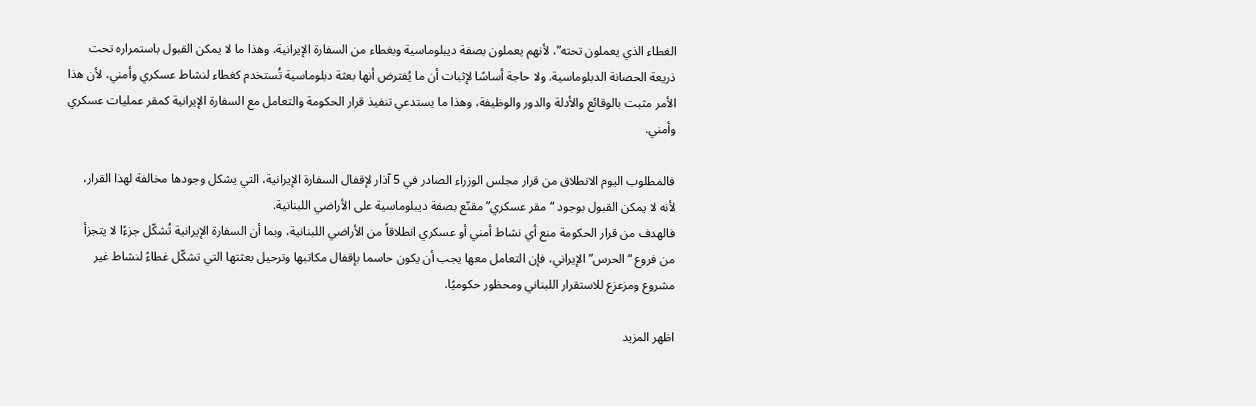الغطاء الذي يعملون تحته”، لأنهم يعملون بصفة ديبلوماسية وبغطاء من السفارة الإيرانية، وهذا ما لا يمكن القبول باستمراره تحت ذريعة الحصانة الدبلوماسية. ولا حاجة أساسًا لإثبات أن ما يُفترض أنها بعثة دبلوماسية تُستخدم كغطاء لنشاط عسكري وأمني، لأن هذا الأمر مثبت بالوقائع والأدلة والدور والوظيفة، وهذا ما يستدعي تنفيذ قرار الحكومة والتعامل مع السفارة الإيرانية كمقر عمليات عسكري وأمني.

فالمطلوب اليوم الانطلاق من قرار مجلس الوزراء الصادر في 5 آذار لإقفال السفارة الإيرانية، التي يشكل وجودها مخالفة لهذا القرار، لأنه لا يمكن القبول بوجود “مقر عسكري” مقنّع بصفة ديبلوماسية على الأراضي اللبنانية.
فالهدف من قرار الحكومة منع أي نشاط أمني أو عسكري انطلاقاً من الأراضي اللبنانية، وبما أن السفارة الإيرانية تُشكّل جزءًا لا يتجزأ من فروع “الحرس” الإيراني، فإن التعامل معها يجب أن يكون حاسما بإقفال مكاتبها وترحيل بعثتها التي تشكّل غطاءً لنشاط غير مشروع ومزعزع للاستقرار اللبناني ومحظور حكوميًا.

اظهر المزيد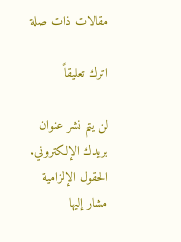مقالات ذات صلة

اترك تعليقاً

لن يتم نشر عنوان بريدك الإلكتروني. الحقول الإلزامية مشار إليها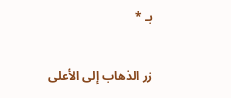بـ *

زر الذهاب إلى الأعلى